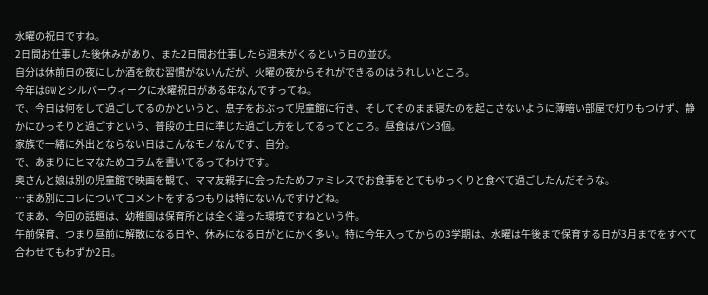水曜の祝日ですね。
2日間お仕事した後休みがあり、また2日間お仕事したら週末がくるという日の並び。
自分は休前日の夜にしか酒を飲む習慣がないんだが、火曜の夜からそれができるのはうれしいところ。
今年はGWとシルバーウィークに水曜祝日がある年なんですってね。
で、今日は何をして過ごしてるのかというと、息子をおぶって児童館に行き、そしてそのまま寝たのを起こさないように薄暗い部屋で灯りもつけず、静かにひっそりと過ごすという、普段の土日に準じた過ごし方をしてるってところ。昼食はパン3個。
家族で一緒に外出とならない日はこんなモノなんです、自分。
で、あまりにヒマなためコラムを書いてるってわけです。
奥さんと娘は別の児童館で映画を観て、ママ友親子に会ったためファミレスでお食事をとてもゆっくりと食べて過ごしたんだそうな。
…まあ別にコレについてコメントをするつもりは特にないんですけどね。
でまあ、今回の話題は、幼稚園は保育所とは全く違った環境ですねという件。
午前保育、つまり昼前に解散になる日や、休みになる日がとにかく多い。特に今年入ってからの3学期は、水曜は午後まで保育する日が3月までをすべて合わせてもわずか2日。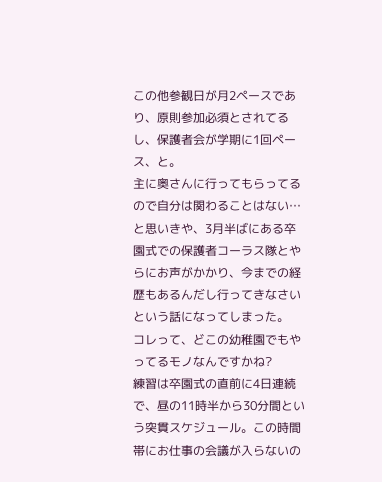この他参観日が月2ペースであり、原則参加必須とされてるし、保護者会が学期に1回ペース、と。
主に奥さんに行ってもらってるので自分は関わることはない…と思いきや、3月半ばにある卒園式での保護者コーラス隊とやらにお声がかかり、今までの経歴もあるんだし行ってきなさいという話になってしまった。
コレって、どこの幼稚園でもやってるモノなんですかね?
練習は卒園式の直前に4日連続で、昼の11時半から30分間という突貫スケジュール。この時間帯にお仕事の会議が入らないの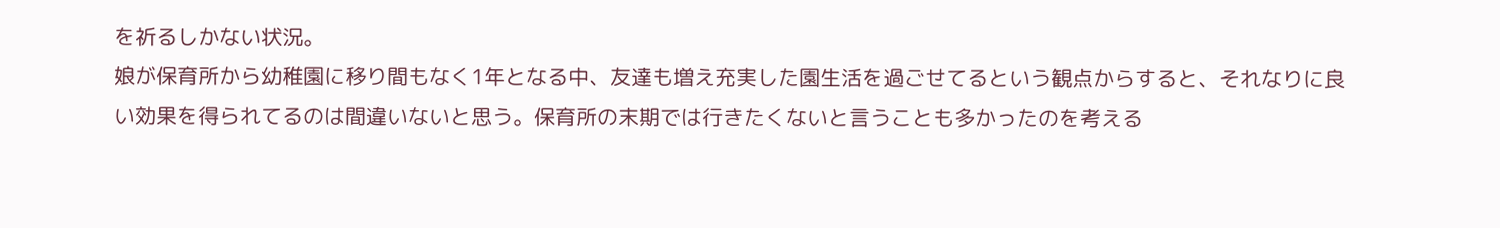を祈るしかない状況。
娘が保育所から幼稚園に移り間もなく1年となる中、友達も増え充実した園生活を過ごせてるという観点からすると、それなりに良い効果を得られてるのは間違いないと思う。保育所の末期では行きたくないと言うことも多かったのを考える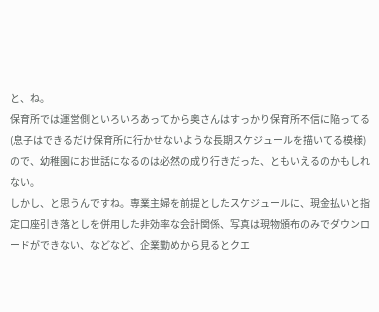と、ね。
保育所では運営側といろいろあってから奥さんはすっかり保育所不信に陥ってる(息子はできるだけ保育所に行かせないような長期スケジュールを描いてる模様)ので、幼稚園にお世話になるのは必然の成り行きだった、ともいえるのかもしれない。
しかし、と思うんですね。専業主婦を前提としたスケジュールに、現金払いと指定口座引き落としを併用した非効率な会計関係、写真は現物頒布のみでダウンロードができない、などなど、企業勤めから見るとクエ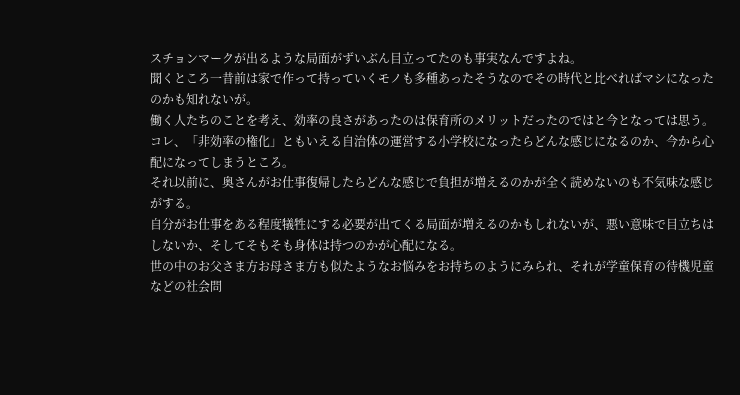スチョンマークが出るような局面がずいぶん目立ってたのも事実なんですよね。
聞くところ一昔前は家で作って持っていくモノも多種あったそうなのでその時代と比べればマシになったのかも知れないが。
働く人たちのことを考え、効率の良さがあったのは保育所のメリットだったのではと今となっては思う。
コレ、「非効率の権化」ともいえる自治体の運営する小学校になったらどんな感じになるのか、今から心配になってしまうところ。
それ以前に、奥さんがお仕事復帰したらどんな感じで負担が増えるのかが全く読めないのも不気味な感じがする。
自分がお仕事をある程度犠牲にする必要が出てくる局面が増えるのかもしれないが、悪い意味で目立ちはしないか、そしてそもそも身体は持つのかが心配になる。
世の中のお父さま方お母さま方も似たようなお悩みをお持ちのようにみられ、それが学童保育の待機児童などの社会問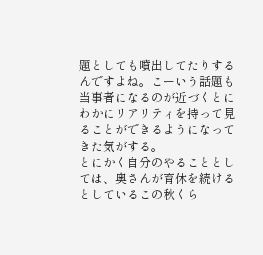題としても噴出してたりするんですよね。こーいう話題も当事者になるのが近づくとにわかにリアリティを持って見ることができるようになってきた気がする。
とにかく自分のやることとしては、奥さんが育休を続けるとしているこの秋くら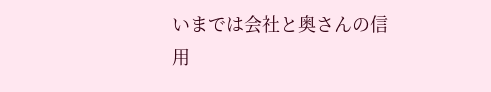いまでは会社と奥さんの信用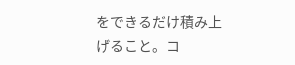をできるだけ積み上げること。コ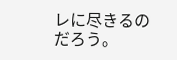レに尽きるのだろう。